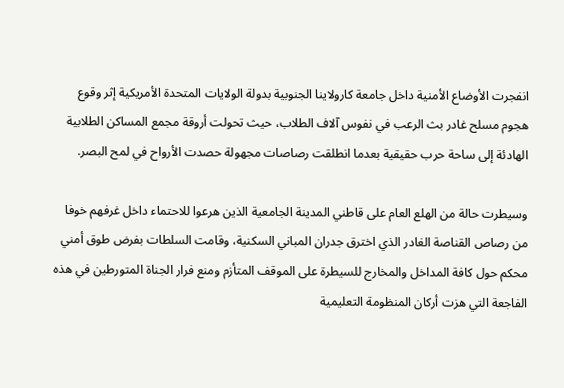انفجرت الأوضاع الأمنية داخل جامعة كارولاينا الجنوبية بدولة الولايات المتحدة الأمريكية إثر وقوع هجوم مسلح غادر بث الرعب في نفوس آلاف الطلاب، حيث تحولت أروقة مجمع المساكن الطلابية الهادئة إلى ساحة حرب حقيقية بعدما انطلقت رصاصات مجهولة حصدت الأرواح في لمح البصر.

وسيطرت حالة من الهلع العام على قاطني المدينة الجامعية الذين هرعوا للاحتماء داخل غرفهم خوفا من رصاص القناصة الغادر الذي اخترق جدران المباني السكنية، وقامت السلطات بفرض طوق أمني محكم حول كافة المداخل والمخارج للسيطرة على الموقف المتأزم ومنع فرار الجناة المتورطين في هذه الفاجعة التي هزت أركان المنظومة التعليمية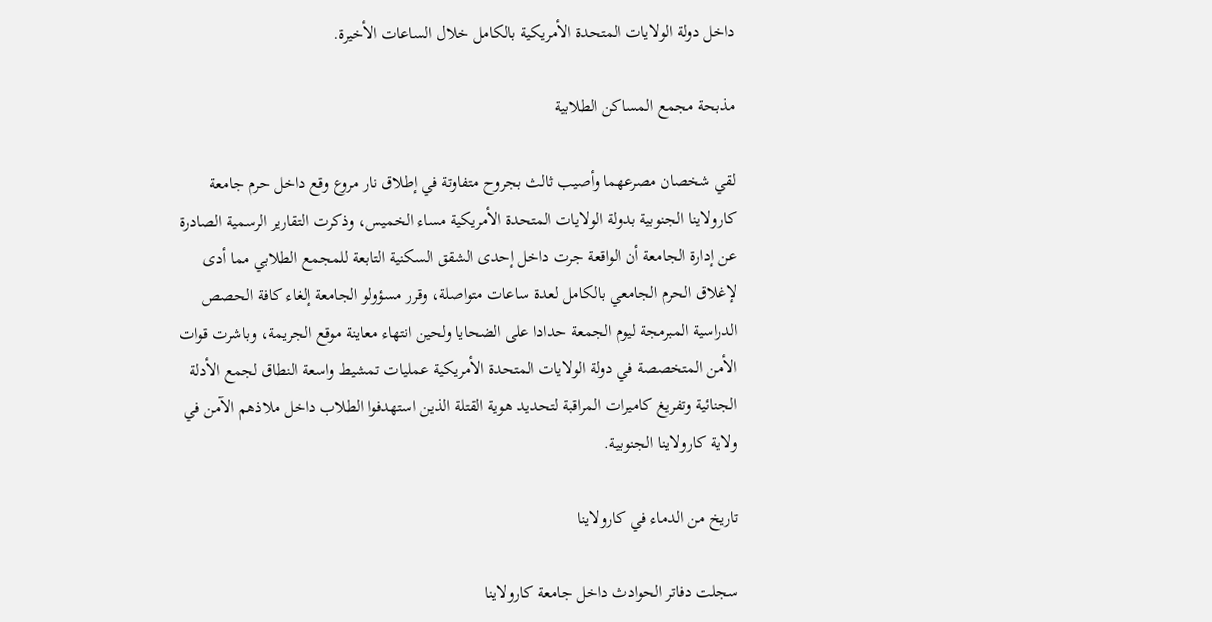داخل دولة الولايات المتحدة الأمريكية بالكامل خلال الساعات الأخيرة.

مذبحة مجمع المساكن الطلابية

لقي شخصان مصرعهما وأصيب ثالث بجروح متفاوتة في إطلاق نار مروع وقع داخل حرم جامعة كارولاينا الجنوبية بدولة الولايات المتحدة الأمريكية مساء الخميس، وذكرت التقارير الرسمية الصادرة عن إدارة الجامعة أن الواقعة جرت داخل إحدى الشقق السكنية التابعة للمجمع الطلابي مما أدى لإغلاق الحرم الجامعي بالكامل لعدة ساعات متواصلة، وقرر مسؤولو الجامعة إلغاء كافة الحصص الدراسية المبرمجة ليوم الجمعة حدادا على الضحايا ولحين انتهاء معاينة موقع الجريمة، وباشرت قوات الأمن المتخصصة في دولة الولايات المتحدة الأمريكية عمليات تمشيط واسعة النطاق لجمع الأدلة الجنائية وتفريغ كاميرات المراقبة لتحديد هوية القتلة الذين استهدفوا الطلاب داخل ملاذهم الآمن في ولاية كارولاينا الجنوبية.

تاريخ من الدماء في كارولاينا

سجلت دفاتر الحوادث داخل جامعة كارولاينا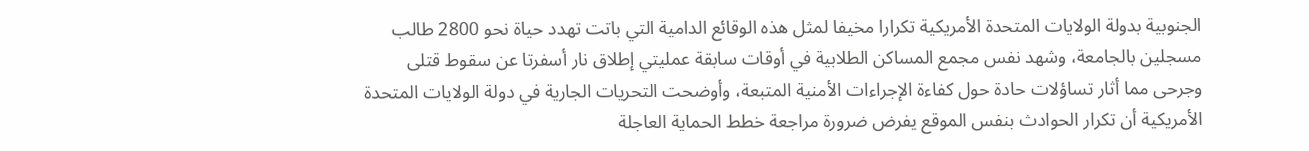الجنوبية بدولة الولايات المتحدة الأمريكية تكرارا مخيفا لمثل هذه الوقائع الدامية التي باتت تهدد حياة نحو 2800 طالب مسجلين بالجامعة، وشهد نفس مجمع المساكن الطلابية في أوقات سابقة عمليتي إطلاق نار أسفرتا عن سقوط قتلى وجرحى مما أثار تساؤلات حادة حول كفاءة الإجراءات الأمنية المتبعة، وأوضحت التحريات الجارية في دولة الولايات المتحدة الأمريكية أن تكرار الحوادث بنفس الموقع يفرض ضرورة مراجعة خطط الحماية العاجلة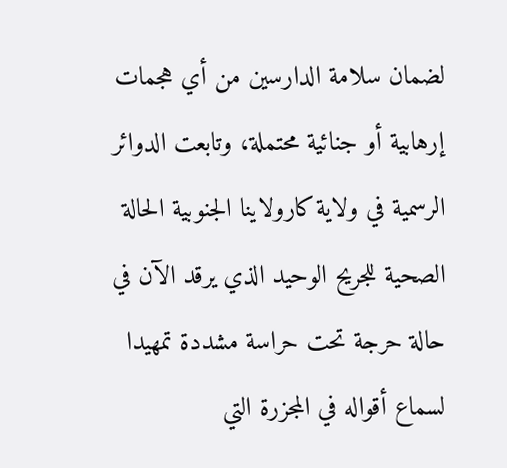لضمان سلامة الدارسين من أي هجمات إرهابية أو جنائية محتملة، وتابعت الدوائر الرسمية في ولاية كارولاينا الجنوبية الحالة الصحية للجريح الوحيد الذي يرقد الآن في حالة حرجة تحت حراسة مشددة تمهيدا لسماع أقواله في المجزرة التي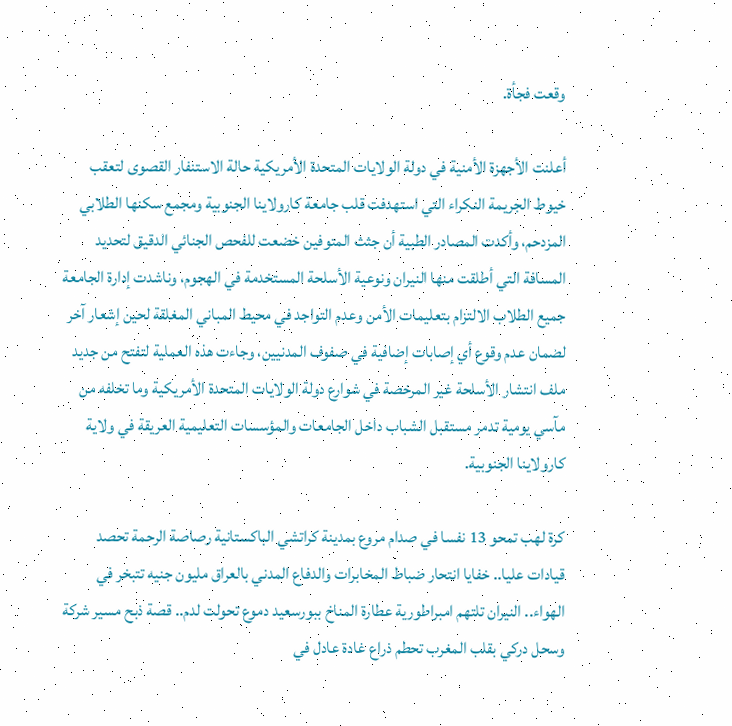وقعت فجأة.

أعلنت الأجهزة الأمنية في دولة الولايات المتحدة الأمريكية حالة الاستنفار القصوى لتعقب خيوط الجريمة النكراء التي استهدفت قلب جامعة كارولاينا الجنوبية ومجمع سكنها الطلابي المزدحم، وأكدت المصادر الطبية أن جثث المتوفين خضعت للفحص الجنائي الدقيق لتحديد المسافة التي أطلقت منها النيران ونوعية الأسلحة المستخدمة في الهجوم، وناشدت إدارة الجامعة جميع الطلاب الالتزام بتعليمات الأمن وعدم التواجد في محيط المباني المغلقة لحين إشعار آخر لضمان عدم وقوع أي إصابات إضافية في صفوف المدنيين، وجاءت هذه العملية لتفتح من جديد ملف انتشار الأسلحة غير المرخصة في شوارع دولة الولايات المتحدة الأمريكية وما تخلفه من مآسي يومية تدمر مستقبل الشباب داخل الجامعات والمؤسسات التعليمية العريقة في ولاية كارولاينا الجنوبية.

كرة لهب تمحو 13 نفسا في صدام مروع بمدينة كراتشي الباكستانية رصاصة الرحمة تحصد قيادات عليا.. خفايا انتحار ضباط المخابرات والدفاع المدني بالعراق مليون جنيه تتبخر في الهواء.. النيران تلتهم امبراطورية عطارة المناخ ببورسعيد دموع تحولت لدم.. قصة ذبح مسير شركة وسحل دركي بقلب المغرب تحطم ذراع غادة عادل في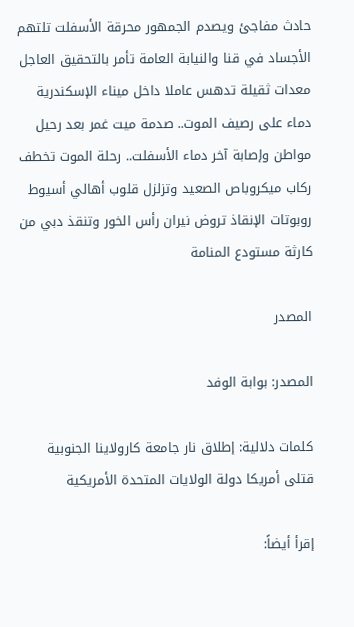حادث مفاجئ ويصدم الجمهور محرقة الأسفلت تلتهم الأجساد في قنا والنيابة العامة تأمر بالتحقيق العاجل معدات ثقيلة تدهس عاملا داخل ميناء الإسكندرية دماء على رصيف الموت.. صدمة ميت غمر بعد رحيل مواطن وإصابة آخر دماء الأسفلت.. رحلة الموت تخطف ركاب ميكروباص الصعيد وتزلزل قلوب أهالي أسيوط روبوتات الإنقاذ تروض نيران رأس الخور وتنقذ دبي من كارثة مستودع المنامة

المصدر

المصدر: بوابة الوفد

كلمات دلالية: إطلاق نار جامعة كارولاينا الجنوبية قتلى أمريكا دولة الولایات المتحدة الأمریکیة

إقرأ أيضاً: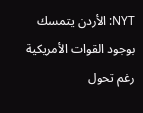NYT: الأردن يتمسك بوجود القوات الأمريكية رغم تحول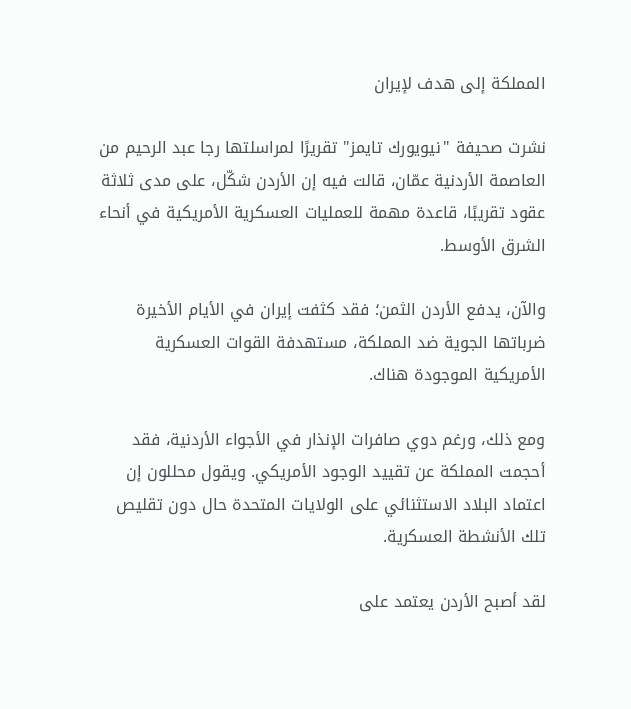المملكة إلى هدف لإيران

نشرت صحيفة "نيويورك تايمز" تقريرًا لمراسلتها رجا عبد الرحيم من العاصمة الأردنية عمّان، قالت فيه إن الأردن شكّل، على مدى ثلاثة عقود تقريبًا، قاعدة مهمة للعمليات العسكرية الأمريكية في أنحاء الشرق الأوسط.

والآن، يدفع الأردن الثمن؛ فقد كثفت إيران في الأيام الأخيرة ضرباتها الجوية ضد المملكة، مستهدفة القوات العسكرية الأمريكية الموجودة هناك.

ومع ذلك، ورغم دوي صافرات الإنذار في الأجواء الأردنية، فقد أحجمت المملكة عن تقييد الوجود الأمريكي. ويقول محللون إن اعتماد البلاد الاستثنائي على الولايات المتحدة حال دون تقليص تلك الأنشطة العسكرية.

لقد أصبح الأردن يعتمد على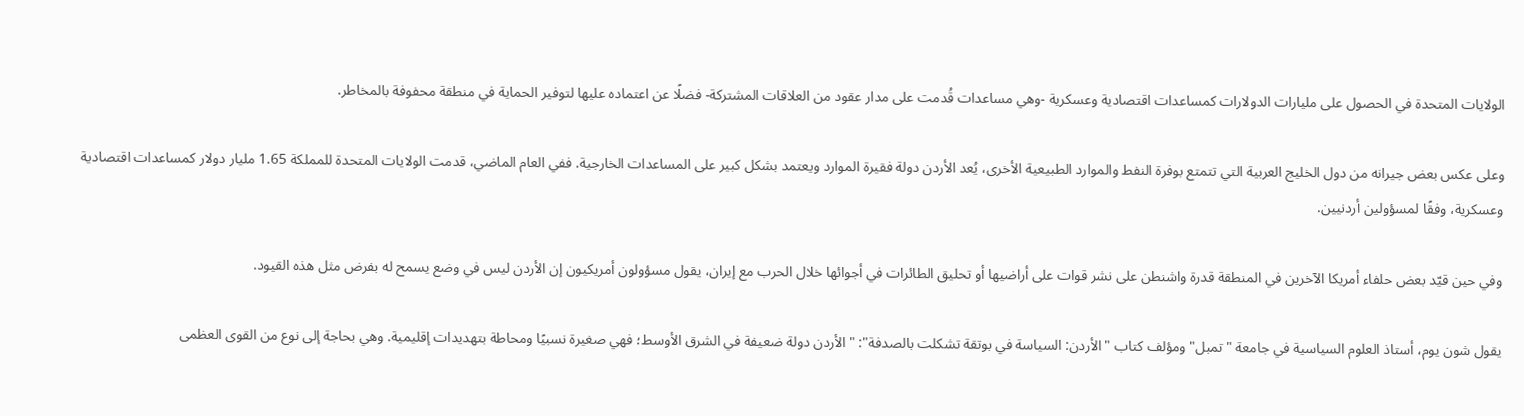الولايات المتحدة في الحصول على مليارات الدولارات كمساعدات اقتصادية وعسكرية -وهي مساعدات قُدمت على مدار عقود من العلاقات المشتركة- فضلًا عن اعتماده عليها لتوفير الحماية في منطقة محفوفة بالمخاطر.

وعلى عكس بعض جيرانه من دول الخليج العربية التي تتمتع بوفرة النفط والموارد الطبيعية الأخرى، يُعد الأردن دولة فقيرة الموارد ويعتمد بشكل كبير على المساعدات الخارجية. ففي العام الماضي، قدمت الولايات المتحدة للمملكة 1.65 مليار دولار كمساعدات اقتصادية وعسكرية، وفقًا لمسؤولين أردنيين.

وفي حين قيّد بعض حلفاء أمريكا الآخرين في المنطقة قدرة واشنطن على نشر قوات على أراضيها أو تحليق الطائرات في أجوائها خلال الحرب مع إيران، يقول مسؤولون أمريكيون إن الأردن ليس في وضع يسمح له بفرض مثل هذه القيود.

يقول شون يوم، أستاذ العلوم السياسية في جامعة "تمبل" ومؤلف كتاب "الأردن: السياسة في بوتقة تشكلت بالصدفة": "الأردن دولة ضعيفة في الشرق الأوسط؛ فهي صغيرة نسبيًا ومحاطة بتهديدات إقليمية. وهي بحاجة إلى نوع من القوى العظمى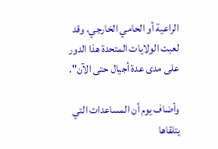الراعية أو الحامي الخارجي، وقد لعبت الولايات المتحدة هذا الدور على مدى عدة أجيال حتى الآن".

وأضاف يوم أن المساعدات التي يتلقاها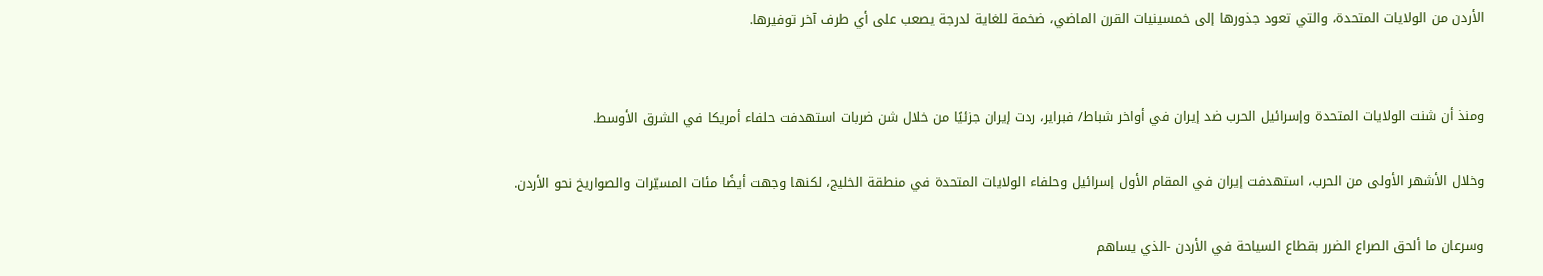الأردن من الولايات المتحدة، والتي تعود جذورها إلى خمسينيات القرن الماضي، ضخمة للغاية لدرجة يصعب على أي طرف آخر توفيرها.


ومنذ أن شنت الولايات المتحدة وإسرائيل الحرب ضد إيران في أواخر شباط/ فبراير، ردت إيران جزئيًا من خلال شن ضربات استهدفت حلفاء أمريكا في الشرق الأوسط.

وخلال الأشهر الأولى من الحرب، استهدفت إيران في المقام الأول إسرائيل وحلفاء الولايات المتحدة في منطقة الخليج، لكنها وجهت أيضًا مئات المسيّرات والصواريخ نحو الأردن.

وسرعان ما ألحق الصراع الضرر بقطاع السياحة في الأردن -الذي يساهم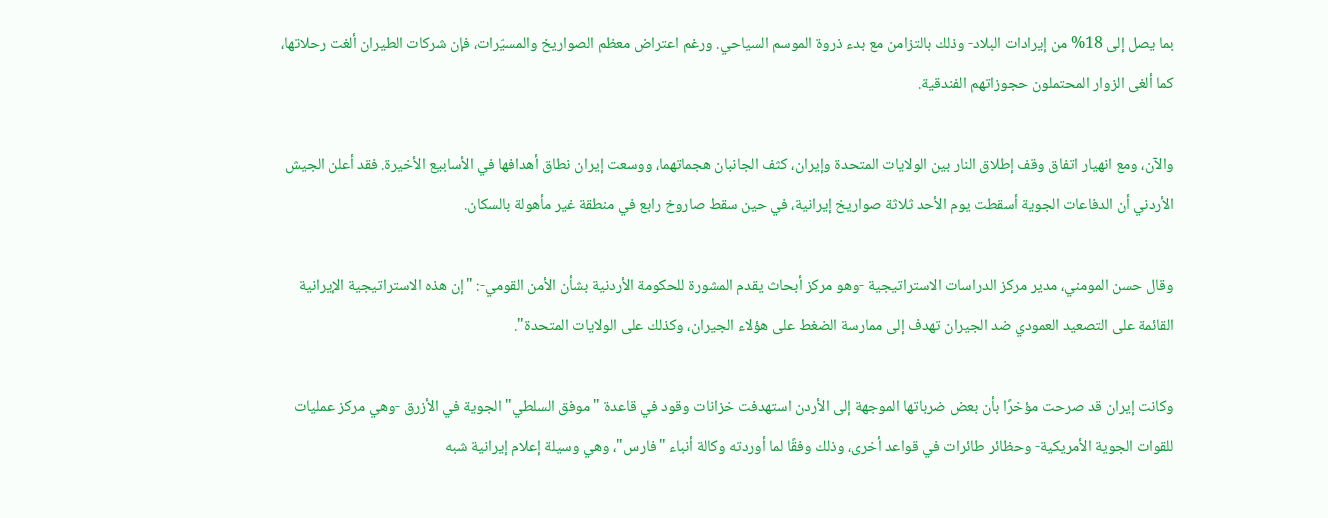بما يصل إلى 18% من إيرادات البلاد- وذلك بالتزامن مع بدء ذروة الموسم السياحي. ورغم اعتراض معظم الصواريخ والمسيّرات، فإن شركات الطيران ألغت رحلاتها، كما ألغى الزوار المحتملون حجوزاتهم الفندقية.

والآن، ومع انهيار اتفاق وقف إطلاق النار بين الولايات المتحدة وإيران، كثف الجانبان هجماتهما، ووسعت إيران نطاق أهدافها في الأسابيع الأخيرة. فقد أعلن الجيش الأردني أن الدفاعات الجوية أسقطت يوم الأحد ثلاثة صواريخ إيرانية، في حين سقط صاروخ رابع في منطقة غير مأهولة بالسكان.

وقال حسن المومني، مدير مركز الدراسات الاستراتيجية -وهو مركز أبحاث يقدم المشورة للحكومة الأردنية بشأن الأمن القومي-: "إن هذه الاستراتيجية الإيرانية القائمة على التصعيد العمودي ضد الجيران تهدف إلى ممارسة الضغط على هؤلاء الجيران، وكذلك على الولايات المتحدة".

وكانت إيران قد صرحت مؤخرًا بأن بعض ضرباتها الموجهة إلى الأردن استهدفت خزانات وقود في قاعدة "موفق السلطي" الجوية في الأزرق -وهي مركز عمليات للقوات الجوية الأمريكية- وحظائر طائرات في قواعد أخرى، وذلك وفقًا لما أوردته وكالة أنباء "فارس"، وهي وسيلة إعلام إيرانية شبه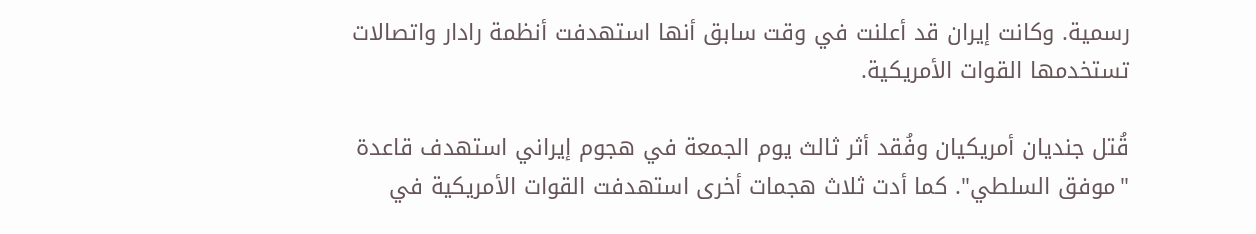رسمية. وكانت إيران قد أعلنت في وقت سابق أنها استهدفت أنظمة رادار واتصالات تستخدمها القوات الأمريكية.

قُتل جنديان أمريكيان وفُقد أثر ثالث يوم الجمعة في هجوم إيراني استهدف قاعدة "موفق السلطي". كما أدت ثلاث هجمات أخرى استهدفت القوات الأمريكية في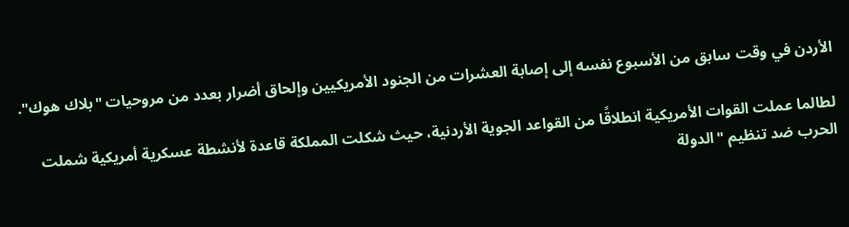الأردن في وقت سابق من الأسبوع نفسه إلى إصابة العشرات من الجنود الأمريكيين وإلحاق أضرار بعدد من مروحيات "بلاك هوك".

لطالما عملت القوات الأمريكية انطلاقًا من القواعد الجوية الأردنية، حيث شكلت المملكة قاعدة لأنشطة عسكرية أمريكية شملت الحرب ضد تنظيم "الدولة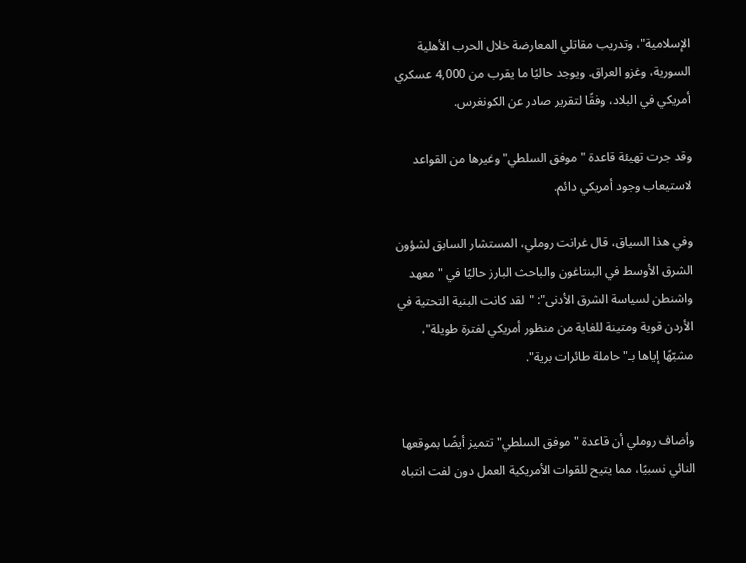الإسلامية"، وتدريب مقاتلي المعارضة خلال الحرب الأهلية السورية، وغزو العراق. ويوجد حاليًا ما يقرب من 4,000 عسكري أمريكي في البلاد، وفقًا لتقرير صادر عن الكونغرس.

وقد جرت تهيئة قاعدة "موفق السلطي" وغيرها من القواعد لاستيعاب وجود أمريكي دائم.

وفي هذا السياق، قال غرانت روملي، المستشار السابق لشؤون الشرق الأوسط في البنتاغون والباحث البارز حاليًا في "معهد واشنطن لسياسة الشرق الأدنى": "لقد كانت البنية التحتية في الأردن قوية ومتينة للغاية من منظور أمريكي لفترة طويلة"، مشبّهًا إياها بـ"حاملة طائرات برية".


وأضاف روملي أن قاعدة "موفق السلطي" تتميز أيضًا بموقعها النائي نسبيًا، مما يتيح للقوات الأمريكية العمل دون لفت انتباه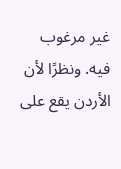غير مرغوب فيه. ونظرًا لأن الأردن يقع على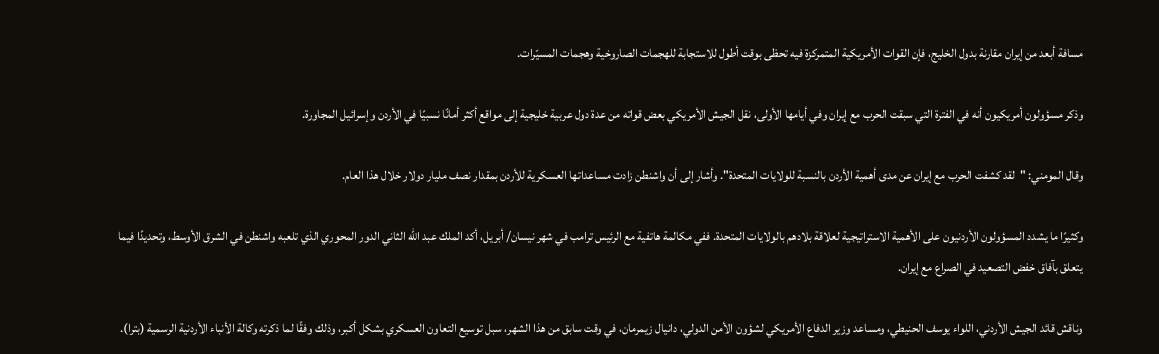مسافة أبعد من إيران مقارنة بدول الخليج، فإن القوات الأمريكية المتمركزة فيه تحظى بوقت أطول للاستجابة للهجمات الصاروخية وهجمات المسيّرات.

وذكر مسؤولون أمريكيون أنه في الفترة التي سبقت الحرب مع إيران وفي أيامها الأولى، نقل الجيش الأمريكي بعض قواته من عدة دول عربية خليجية إلى مواقع أكثر أمانًا نسبيًا في الأردن وإسرائيل المجاورة.

وقال المومني: "لقد كشفت الحرب مع إيران عن مدى أهمية الأردن بالنسبة للولايات المتحدة". وأشار إلى أن واشنطن زادت مساعداتها العسكرية للأردن بمقدار نصف مليار دولار خلال هذا العام.

وكثيرًا ما يشدد المسؤولون الأردنيون على الأهمية الاستراتيجية لعلاقة بلادهم بالولايات المتحدة. ففي مكالمة هاتفية مع الرئيس ترامب في شهر نيسان/ أبريل، أكد الملك عبد الله الثاني الدور المحوري الذي تلعبه واشنطن في الشرق الأوسط، وتحديدًا فيما يتعلق بآفاق خفض التصعيد في الصراع مع إيران.

وناقش قائد الجيش الأردني، اللواء يوسف الحنيطي، ومساعد وزير الدفاع الأمريكي لشؤون الأمن الدولي، دانيال زيمرمان، في وقت سابق من هذا الشهر، سبل توسيع التعاون العسكري بشكل أكبر، وذلك وفقًا لما ذكرته وكالة الأنباء الأردنية الرسمية (بترا).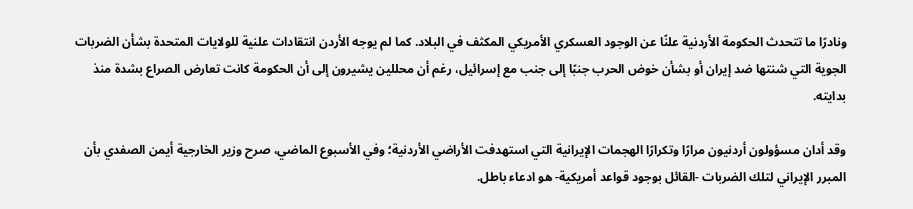ونادرًا ما تتحدث الحكومة الأردنية علنًا عن الوجود العسكري الأمريكي المكثف في البلاد. كما لم يوجه الأردن انتقادات علنية للولايات المتحدة بشأن الضربات الجوية التي شنتها ضد إيران أو بشأن خوض الحرب جنبًا إلى جنب مع إسرائيل، رغم أن محللين يشيرون إلى أن الحكومة كانت تعارض الصراع بشدة منذ بدايته.

وقد أدان مسؤولون أردنيون مرارًا وتكرارًا الهجمات الإيرانية التي استهدفت الأراضي الأردنية؛ وفي الأسبوع الماضي، صرح وزير الخارجية أيمن الصفدي بأن المبرر الإيراني لتلك الضربات -القائل بوجود قواعد أمريكية- هو ادعاء باطل.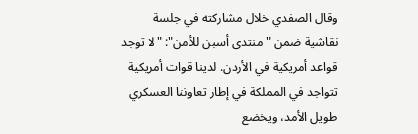وقال الصفدي خلال مشاركته في جلسة نقاشية ضمن "منتدى أسبن للأمن": "لا توجد قواعد أمريكية في الأردن. لدينا قوات أمريكية تتواجد في المملكة في إطار تعاوننا العسكري طويل الأمد، ويخضع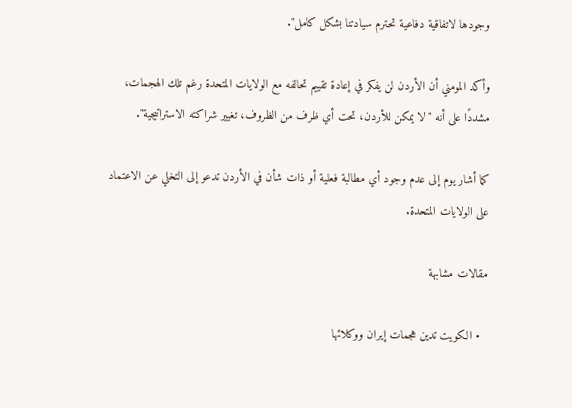وجودها لاتفاقية دفاعية تحترم سيادتنا بشكل كامل".

وأكد المومني أن الأردن لن يفكر في إعادة تقييم تحالفه مع الولايات المتحدة رغم تلك الهجمات، مشددًا على أنه "لا يمكن للأردن، تحت أي ظرف من الظروف، تغيير شراكته الاستراتيجية".

كما أشار يوم إلى عدم وجود أي مطالبة فعلية أو ذات شأن في الأردن تدعو إلى التخلي عن الاعتماد على الولايات المتحدة.

مقالات مشابهة

  • الكويت تدين هجمات إيران ووكلائها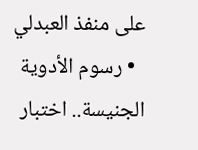على منفذ العبدلي
  • رسوم الأدوية الجنيسة.. اختبار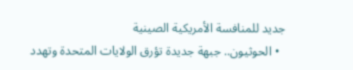جديد للمنافسة الأمريكية الصينية
  • الحوثيون.. جبهة جديدة تؤرق الولايات المتحدة وتهدد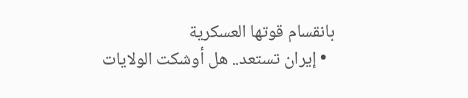بانقسام قوتها العسكرية
  • إيران تستعد.. هل أوشكت الولايات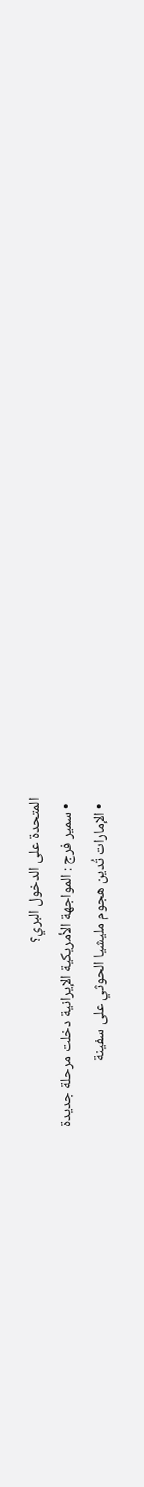المتحدة على الدخول البري؟
  • سمير فرج : المواجهة الأمريكية الإيرانية دخلت مرحلة جديدة
  • الإمارات تُدين هجوم مليشيا الحوثي على سفينة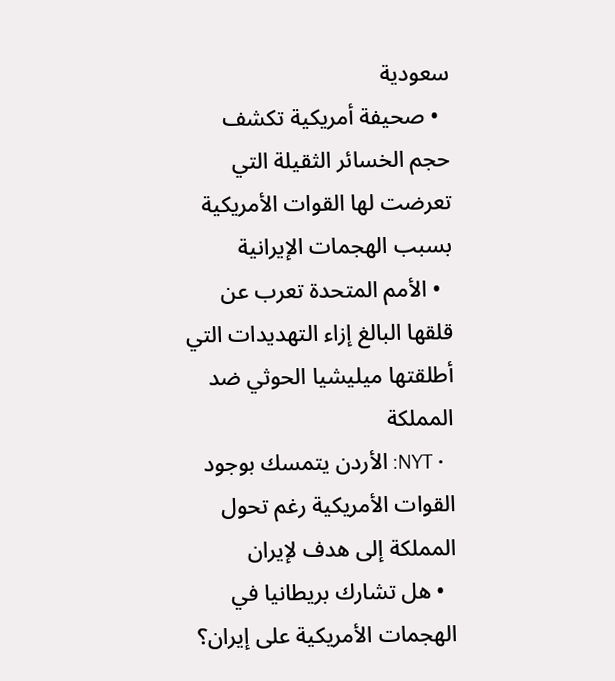سعودية
  • صحيفة أمريكية تكشف حجم الخسائر الثقيلة التي تعرضت لها القوات الأمريكية بسبب الهجمات الإيرانية
  • الأمم المتحدة تعرب عن قلقها البالغ إزاء التهديدات التي أطلقتها ميليشيا الحوثي ضد المملكة
  • NYT: الأردن يتمسك بوجود القوات الأمريكية رغم تحول المملكة إلى هدف لإيران
  • هل تشارك بريطانيا في الهجمات الأمريكية على إيران؟